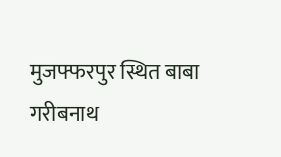मुजफ्फरपुर स्थित बाबा गरीबनाथ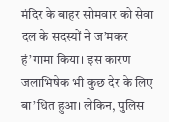मंदिर के बाहर सोमवार को सेवा दल के सदस्यों ने ज’मकर हं’गामा किया। इस कारण जलाभिषेक भी कुछ देर के लिए बा’धित हुआ। लेकिन, पुलिस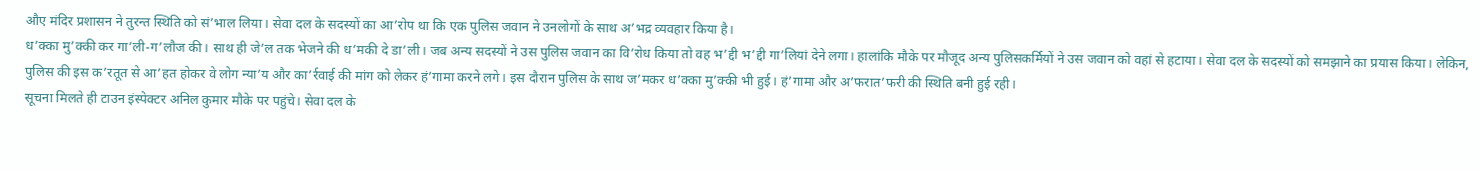औए मंदिर प्रशासन ने तुरन्त स्थिति को सं’भाल लिया। सेवा दल के सदस्यों का आ’रोप था कि एक पुलिस जवान ने उनलोगों के साथ अ’भद्र व्यवहार किया है।
ध’क्का मु’क्की कर गा’ली-ग’लौज की। साथ ही जे’ल तक भेजने की ध’मकी दे डा’ली। जब अन्य सदस्यों ने उस पुलिस जवान का वि’रोध किया तो वह भ’द्दी भ’द्दी गा’लियां देने लगा। हालांकि मौके पर मौजूद अन्य पुलिसकर्मियों ने उस जवान को वहां से हटाया। सेवा दल के सदस्यों को समझाने का प्रयास किया। लेकिन, पुलिस की इस क’रतूत से आ’हत होकर वे लोग न्या’य और का’र्रवाई की मांग को लेकर हं’गामा करने लगे। इस दौरान पुलिस के साथ ज’मकर ध’क्का मु’क्की भी हुई। हं’गामा और अ’फरात’फरी की स्थिति बनी हुई रही।
सूचना मिलते ही टाउन इंस्पेक्टर अनिल कुमार मौके पर पहुंचे। सेवा दल के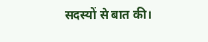सदस्यों से बात की।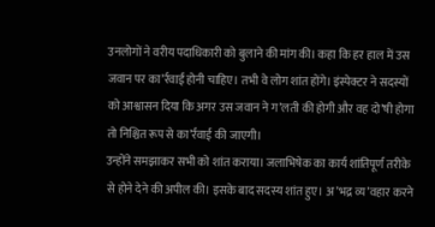उनलोगों ने वरीय पदाधिकारी को बुलाने की मांग की। कहा कि हर हाल में उस जवान पर का’र्रवाई होनी चाहिए। तभी वे लोग शांत होंगे। इंस्पेक्टर ने सदस्यों को आश्वासन दिया कि अगर उस जवान ने ग’लती की होगी और वह दो’षी होगा तो निश्चित रूप से का’र्रवाई की जाएगी।
उन्होंने समझाकर सभी को शांत कराया। जलाभिषेक का कार्य शांतिपूर्ण तरीके से होने देने की अपील की। इसके बाद सदस्य शांत हुए। अ’भद्र व्य’वहार करने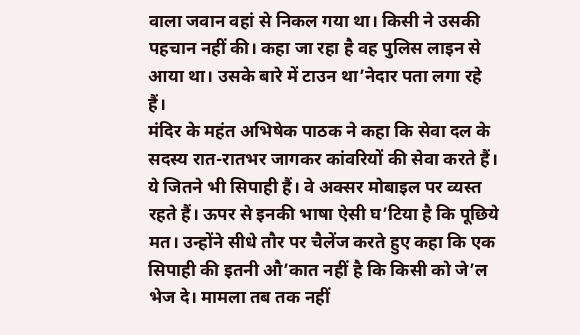वाला जवान वहां से निकल गया था। किसी ने उसकी पहचान नहीं की। कहा जा रहा है वह पुलिस लाइन से आया था। उसके बारे में टाउन था’नेदार पता लगा रहे हैं।
मंदिर के महंत अभिषेक पाठक ने कहा कि सेवा दल के सदस्य रात-रातभर जागकर कांवरियों की सेवा करते हैं। ये जितने भी सिपाही हैं। वे अक्सर मोबाइल पर व्यस्त रहते हैं। ऊपर से इनकी भाषा ऐसी घ’टिया है कि पूछिये मत। उन्होंने सीधे तौर पर चैलेंज करते हुए कहा कि एक सिपाही की इतनी औ’कात नहीं है कि किसी को जे’ल भेज दे। मामला तब तक नहीं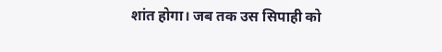शांत होगा। जब तक उस सिपाही को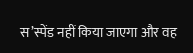स’स्पेंड नहीं किया जाएगा और वह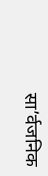सा’र्वजनिक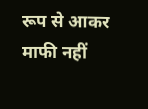रूप से आकर माफी नहीं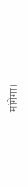मांगेगा।